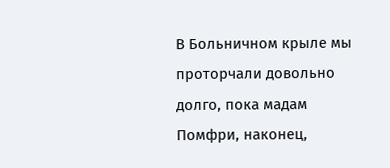В Больничном крыле мы проторчали довольно долго, пока мадам Помфри, наконец,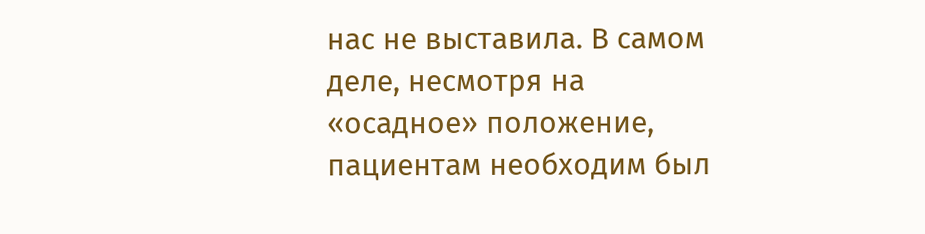нас не выставила. В самом деле, несмотря на «осадное» положение, пациентам необходим был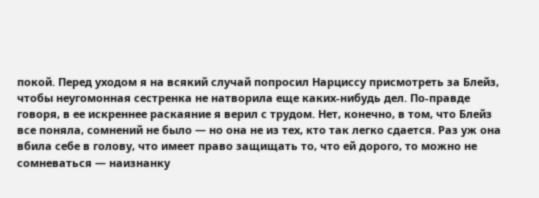покой. Перед уходом я на всякий случай попросил Нарциссу присмотреть за Блейз, чтобы неугомонная сестренка не натворила еще каких-нибудь дел. По-правде говоря, в ее искреннее раскаяние я верил с трудом. Нет, конечно, в том, что Блейз все поняла, сомнений не было — но она не из тех, кто так легко сдается. Раз уж она вбила себе в голову, что имеет право защищать то, что ей дорого, то можно не сомневаться — наизнанку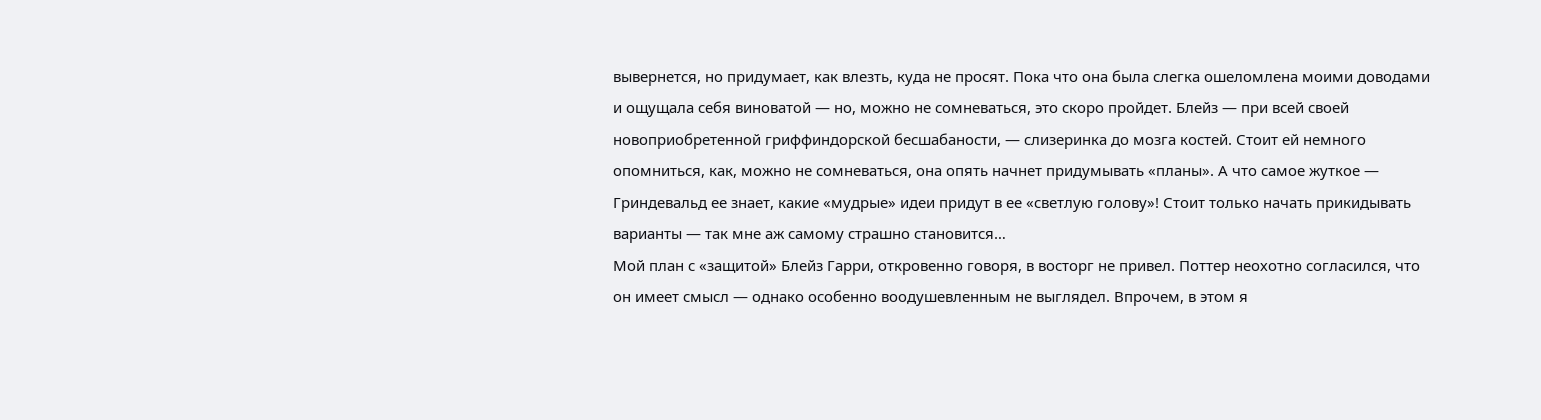вывернется, но придумает, как влезть, куда не просят. Пока что она была слегка ошеломлена моими доводами и ощущала себя виноватой — но, можно не сомневаться, это скоро пройдет. Блейз — при всей своей новоприобретенной гриффиндорской бесшабаности, — слизеринка до мозга костей. Стоит ей немного опомниться, как, можно не сомневаться, она опять начнет придумывать «планы». А что самое жуткое — Гриндевальд ее знает, какие «мудрые» идеи придут в ее «светлую голову»! Стоит только начать прикидывать варианты — так мне аж самому страшно становится…
Мой план с «защитой» Блейз Гарри, откровенно говоря, в восторг не привел. Поттер неохотно согласился, что он имеет смысл — однако особенно воодушевленным не выглядел. Впрочем, в этом я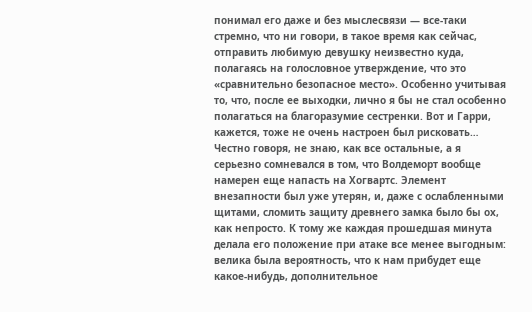понимал его даже и без мыслесвязи — все-таки стремно, что ни говори, в такое время как сейчас, отправить любимую девушку неизвестно куда, полагаясь на голословное утверждение, что это «сравнительно безопасное место». Особенно учитывая то, что, после ее выходки, лично я бы не стал особенно полагаться на благоразумие сестренки. Вот и Гарри, кажется, тоже не очень настроен был рисковать…
Честно говоря, не знаю, как все остальные, а я серьезно сомневался в том, что Волдеморт вообще намерен еще напасть на Хогвартс. Элемент внезапности был уже утерян, и, даже с ослабленными щитами, сломить защиту древнего замка было бы ох, как непросто. К тому же каждая прошедшая минута делала его положение при атаке все менее выгодным: велика была вероятность, что к нам прибудет еще какое-нибудь, дополнительное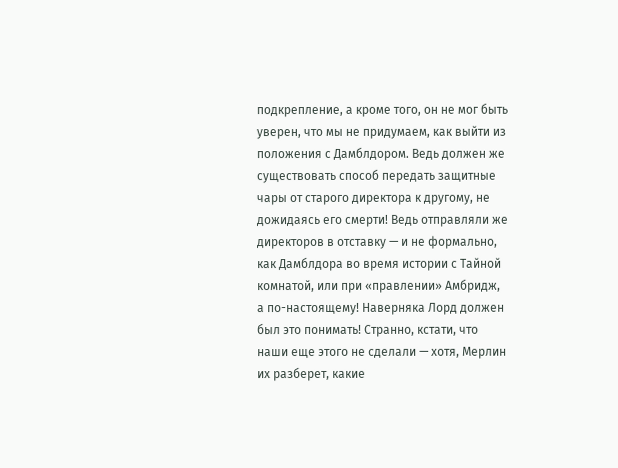подкрепление, а кроме того, он не мог быть уверен, что мы не придумаем, как выйти из положения с Дамблдором. Ведь должен же существовать способ передать защитные чары от старого директора к другому, не дожидаясь его смерти! Ведь отправляли же директоров в отставку — и не формально, как Дамблдора во время истории с Тайной комнатой, или при «правлении» Амбридж, а по-настоящему! Наверняка Лорд должен был это понимать! Странно, кстати, что наши еще этого не сделали — хотя, Мерлин их разберет, какие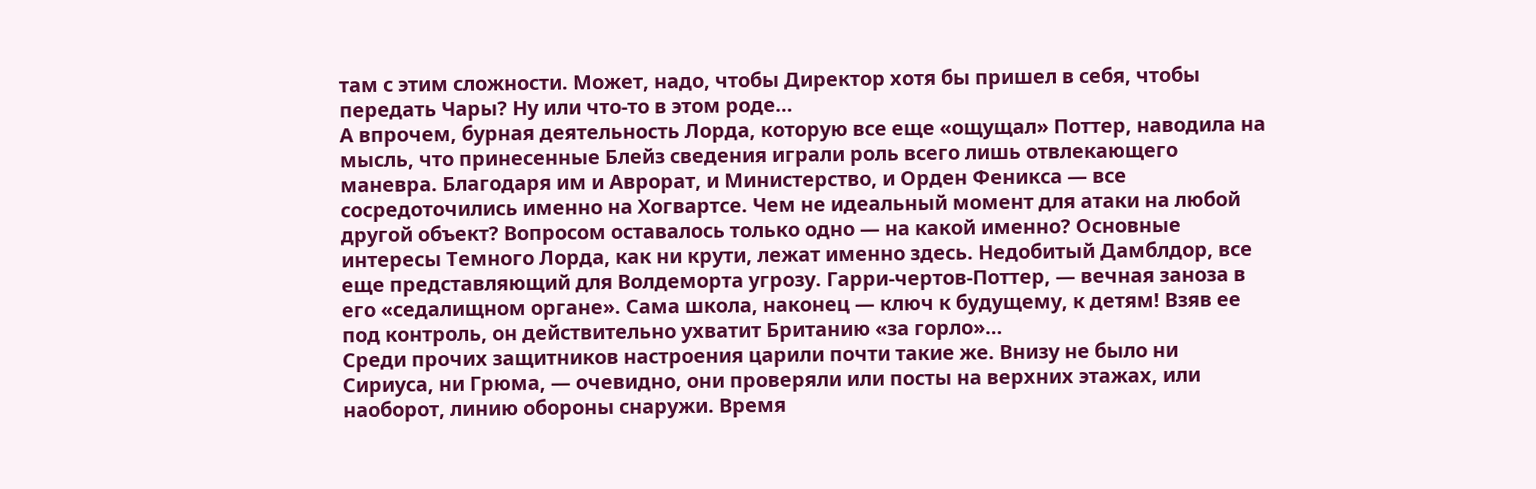там с этим сложности. Может, надо, чтобы Директор хотя бы пришел в себя, чтобы передать Чары? Ну или что-то в этом роде…
А впрочем, бурная деятельность Лорда, которую все еще «ощущал» Поттер, наводила на мысль, что принесенные Блейз сведения играли роль всего лишь отвлекающего маневра. Благодаря им и Аврорат, и Министерство, и Орден Феникса — все сосредоточились именно на Хогвартсе. Чем не идеальный момент для атаки на любой другой объект? Вопросом оставалось только одно — на какой именно? Основные интересы Темного Лорда, как ни крути, лежат именно здесь. Недобитый Дамблдор, все еще представляющий для Волдеморта угрозу. Гарри-чертов-Поттер, — вечная заноза в его «седалищном органе». Сама школа, наконец — ключ к будущему, к детям! Взяв ее под контроль, он действительно ухватит Британию «за горло»…
Среди прочих защитников настроения царили почти такие же. Внизу не было ни Сириуса, ни Грюма, — очевидно, они проверяли или посты на верхних этажах, или наоборот, линию обороны снаружи. Время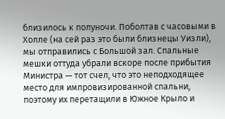близилось к полуночи. Поболтав с часовыми в Холле (на сей раз это были близнецы Уизли), мы отправились с Большой зал. Спальные мешки оттуда убрали вскоре после прибытия Министра — тот счел, что это неподходящее место для импровизированной спальни, поэтому их перетащили в Южное Крыло и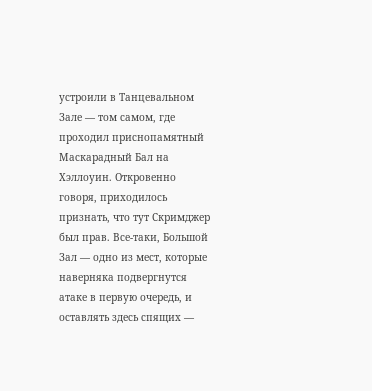устроили в Танцевальном Зале — том самом, где проходил приснопамятный Маскарадный Бал на Хэллоуин. Откровенно говоря, приходилось признать, что тут Скримджер был прав. Все-таки, Большой Зал — одно из мест, которые наверняка подвергнутся атаке в первую очередь, и оставлять здесь спящих —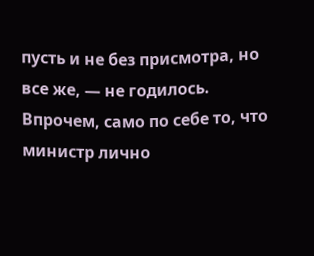пусть и не без присмотра, но все же, — не годилось. Впрочем, само по себе то, что министр лично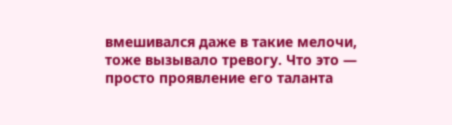вмешивался даже в такие мелочи, тоже вызывало тревогу. Что это — просто проявление его таланта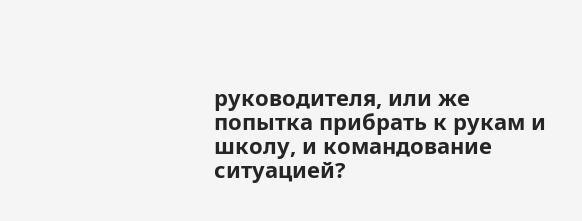руководителя, или же попытка прибрать к рукам и школу, и командование ситуацией?